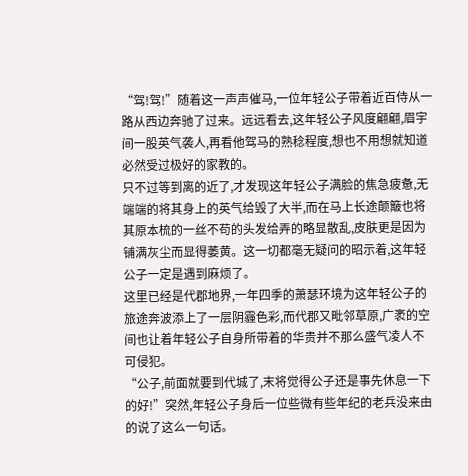“驾!驾!”随着这一声声催马,一位年轻公子带着近百侍从一路从西边奔驰了过来。远远看去,这年轻公子风度翩翩,眉宇间一股英气袭人,再看他驾马的熟稔程度,想也不用想就知道必然受过极好的家教的。
只不过等到离的近了,才发现这年轻公子满脸的焦急疲惫,无端端的将其身上的英气给毁了大半,而在马上长途颠簸也将其原本梳的一丝不苟的头发给弄的略显散乱,皮肤更是因为铺满灰尘而显得萎黄。这一切都毫无疑问的昭示着,这年轻公子一定是遇到麻烦了。
这里已经是代郡地界,一年四季的萧瑟环境为这年轻公子的旅途奔波添上了一层阴霾色彩,而代郡又毗邻草原,广袤的空间也让着年轻公子自身所带着的华贵并不那么盛气凌人不可侵犯。
“公子,前面就要到代城了,末将觉得公子还是事先休息一下的好!”突然,年轻公子身后一位些微有些年纪的老兵没来由的说了这么一句话。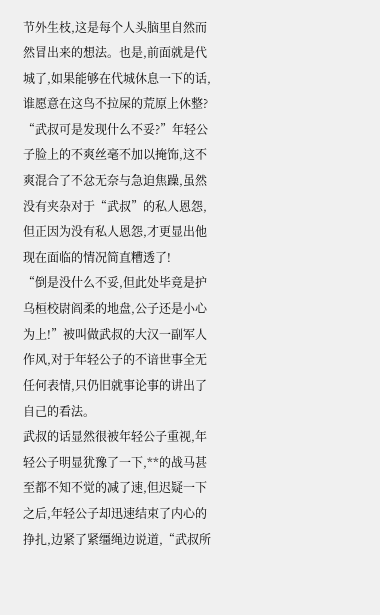节外生枝,这是每个人头脑里自然而然冒出来的想法。也是,前面就是代城了,如果能够在代城休息一下的话,谁愿意在这鸟不拉屎的荒原上休整?
“武叔可是发现什么不妥?”年轻公子脸上的不爽丝毫不加以掩饰,这不爽混合了不忿无奈与急迫焦躁,虽然没有夹杂对于“武叔”的私人恩怨,但正因为没有私人恩怨,才更显出他现在面临的情况简直糟透了!
“倒是没什么不妥,但此处毕竟是护乌桓校尉阎柔的地盘,公子还是小心为上!”被叫做武叔的大汉一副军人作风,对于年轻公子的不谙世事全无任何表情,只仍旧就事论事的讲出了自己的看法。
武叔的话显然很被年轻公子重视,年轻公子明显犹豫了一下,**的战马甚至都不知不觉的减了速,但迟疑一下之后,年轻公子却迅速结束了内心的挣扎,边紧了紧缰绳边说道,“武叔所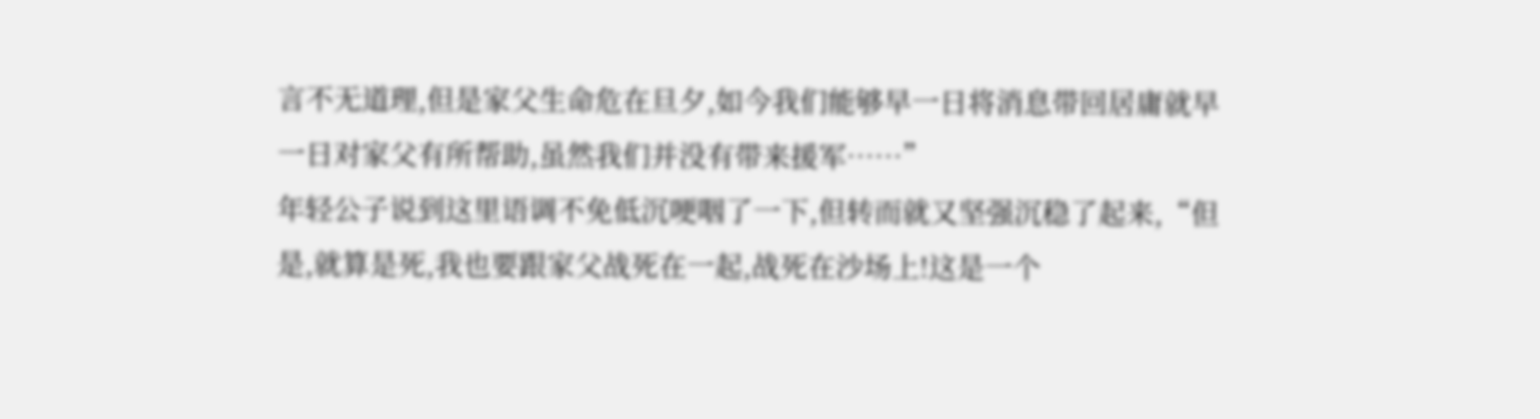言不无道理,但是家父生命危在旦夕,如今我们能够早一日将消息带回居庸就早一日对家父有所帮助,虽然我们并没有带来援军……”
年轻公子说到这里语调不免低沉哽咽了一下,但转而就又坚强沉稳了起来,“但是,就算是死,我也要跟家父战死在一起,战死在沙场上!这是一个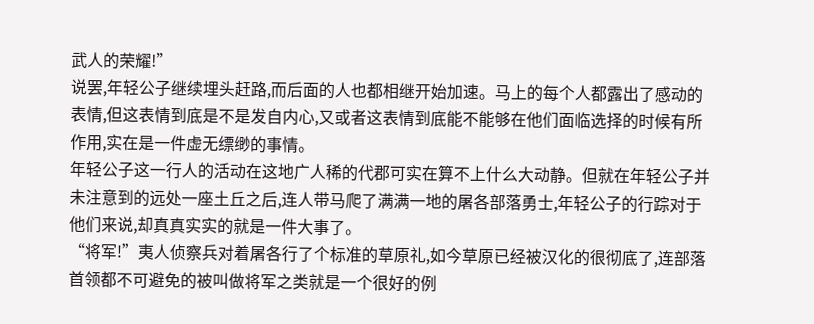武人的荣耀!”
说罢,年轻公子继续埋头赶路,而后面的人也都相继开始加速。马上的每个人都露出了感动的表情,但这表情到底是不是发自内心,又或者这表情到底能不能够在他们面临选择的时候有所作用,实在是一件虚无缥缈的事情。
年轻公子这一行人的活动在这地广人稀的代郡可实在算不上什么大动静。但就在年轻公子并未注意到的远处一座土丘之后,连人带马爬了满满一地的屠各部落勇士,年轻公子的行踪对于他们来说,却真真实实的就是一件大事了。
“将军!”夷人侦察兵对着屠各行了个标准的草原礼,如今草原已经被汉化的很彻底了,连部落首领都不可避免的被叫做将军之类就是一个很好的例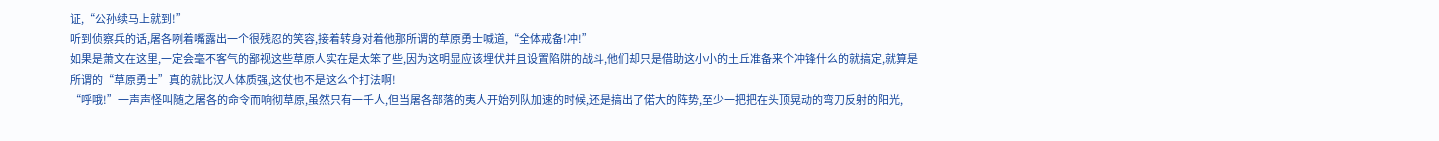证,“公孙续马上就到!”
听到侦察兵的话,屠各咧着嘴露出一个很残忍的笑容,接着转身对着他那所谓的草原勇士喊道,“全体戒备!冲!”
如果是萧文在这里,一定会毫不客气的鄙视这些草原人实在是太笨了些,因为这明显应该埋伏并且设置陷阱的战斗,他们却只是借助这小小的土丘准备来个冲锋什么的就搞定,就算是所谓的“草原勇士”真的就比汉人体质强,这仗也不是这么个打法啊!
“呼哦!”一声声怪叫随之屠各的命令而响彻草原,虽然只有一千人,但当屠各部落的夷人开始列队加速的时候,还是搞出了偌大的阵势,至少一把把在头顶晃动的弯刀反射的阳光,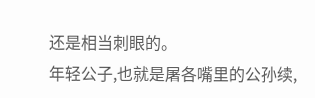还是相当刺眼的。
年轻公子,也就是屠各嘴里的公孙续,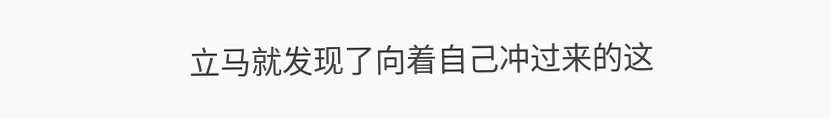立马就发现了向着自己冲过来的这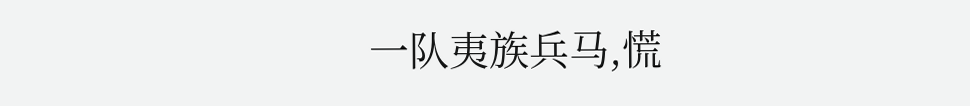一队夷族兵马,慌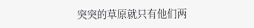突突的草原就只有他们两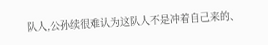队人,公孙续很难认为这队人不是冲着自己来的、